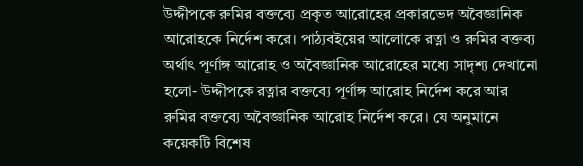উদ্দীপকে রুমির বক্তব্যে প্রকৃত আরোহের প্রকারভেদ অবৈজ্ঞানিক আরোহকে নির্দেশ করে। পাঠ্যবইয়ের আলোকে রত্না ও রুমির বক্তব্য অর্থাৎ পূর্ণাঙ্গ আরোহ ও অবৈজ্ঞানিক আরোহের মধ্যে সাদৃশ্য দেখানো হলো- উদ্দীপকে রত্নার বক্তব্যে পূর্ণাঙ্গ আরোহ নির্দেশ করে আর রুমির বক্তব্যে অবৈজ্ঞানিক আরোহ নির্দেশ করে। যে অনুমানে কয়েকটি বিশেষ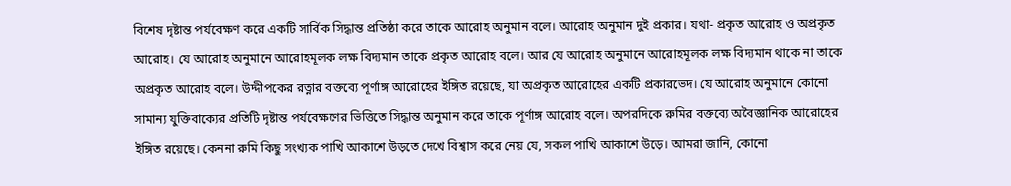বিশেষ দৃষ্টান্ত পর্যবেক্ষণ করে একটি সার্বিক সিদ্ধান্ত প্রতিষ্ঠা করে তাকে আরোহ অনুমান বলে। আরোহ অনুমান দুই প্রকার। যথা- প্রকৃত আরোহ ও অপ্রকৃত আরোহ। যে আরোহ অনুমানে আরোহমূলক লক্ষ বিদ্যমান তাকে প্রকৃত আরোহ বলে। আর যে আরোহ অনুমানে আরোহমূলক লক্ষ বিদ্যমান থাকে না তাকে অপ্রকৃত আরোহ বলে। উদ্দীপকের রত্নার বক্তব্যে পূর্ণাঙ্গ আরোহের ইঙ্গিত রয়েছে, যা অপ্রকৃত আরোহের একটি প্রকারভেদ। যে আরোহ অনুমানে কোনো সামান্য যুক্তিবাক্যের প্রতিটি দৃষ্টান্ত পর্যবেক্ষণের ভিত্তিতে সিদ্ধান্ত অনুমান করে তাকে পূর্ণাঙ্গ আরোহ বলে। অপরদিকে রুমির বক্তব্যে অবৈজ্ঞানিক আরোহের ইঙ্গিত রয়েছে। কেননা রুমি কিছু সংখ্যক পাখি আকাশে উড়তে দেখে বিশ্বাস করে নেয় যে, সকল পাখি আকাশে উড়ে। আমরা জানি, কোনো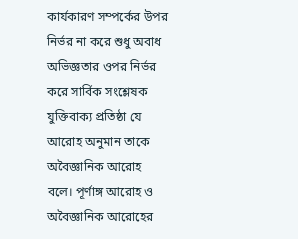কার্যকারণ সম্পর্কের উপর নির্ভর না করে শুধু অবাধ অভিজ্ঞতার ওপর নির্ভর করে সার্বিক সংশ্লেষক যুক্তিবাক্য প্রতিষ্ঠা যে আরোহ অনুমান তাকে অবৈজ্ঞানিক আরোহ বলে। পূর্ণাঙ্গ আরোহ ও অবৈজ্ঞানিক আরোহের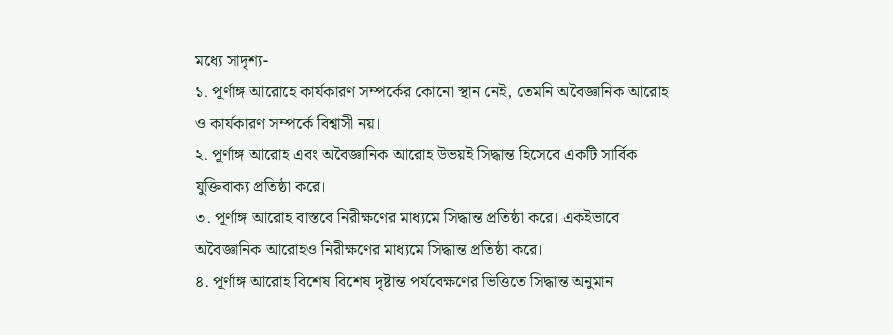মধ্যে সাদৃশ্য-
১. পূর্ণাঙ্গ আরোহে কার্যকারণ সম্পর্কের কোনো স্থান নেই, তেমনি অবৈজ্ঞানিক আরোহ ও কার্যকারণ সম্পর্কে বিশ্বাসী নয়।
২. পূর্ণাঙ্গ আরোহ এবং অবৈজ্ঞানিক আরোহ উভয়ই সিদ্ধান্ত হিসেবে একটি সার্বিক যুক্তিবাক্য প্রতিষ্ঠা করে।
৩. পূর্ণাঙ্গ আরোহ বাস্তবে নিরীক্ষণের মাধ্যমে সিদ্ধান্ত প্রতিষ্ঠা করে। একইভাবে অবৈজ্ঞানিক আরোহও নিরীক্ষণের মাধ্যমে সিদ্ধান্ত প্রতিষ্ঠা করে।
৪. পূর্ণাঙ্গ আরোহ বিশেষ বিশেষ দৃষ্টান্ত পর্যবেক্ষণের ভিত্তিতে সিদ্ধান্ত অনুমান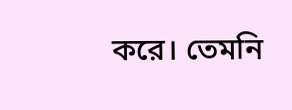করে। তেমনি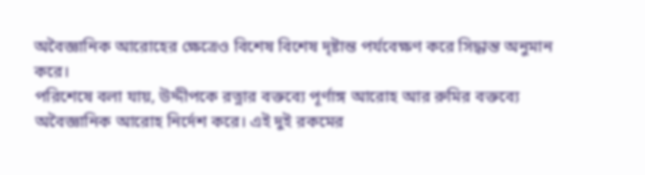অবৈজ্ঞানিক আরোহের ক্ষেত্রেও বিশেষ বিশেষ দৃষ্টান্ত পর্যবেক্ষণ করে সিদ্ধান্ত অনুমান করে।
পরিশেষে বলা যায়, উদ্দীপকে রত্নার বক্তব্যে পূর্ণাঙ্গ আরোহ আর রুমির বক্তব্যে অবৈজ্ঞানিক আরোহ নির্দেশ করে। এই দুই রকমের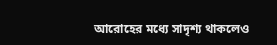আরোহের মধ্যে সাদৃশ্য থাকলেও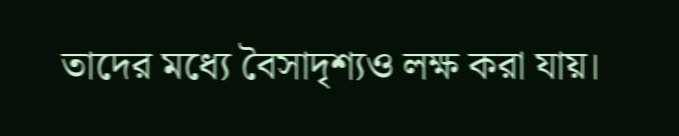তাদের মধ্যে বৈসাদৃশ্যও লক্ষ করা যায়।